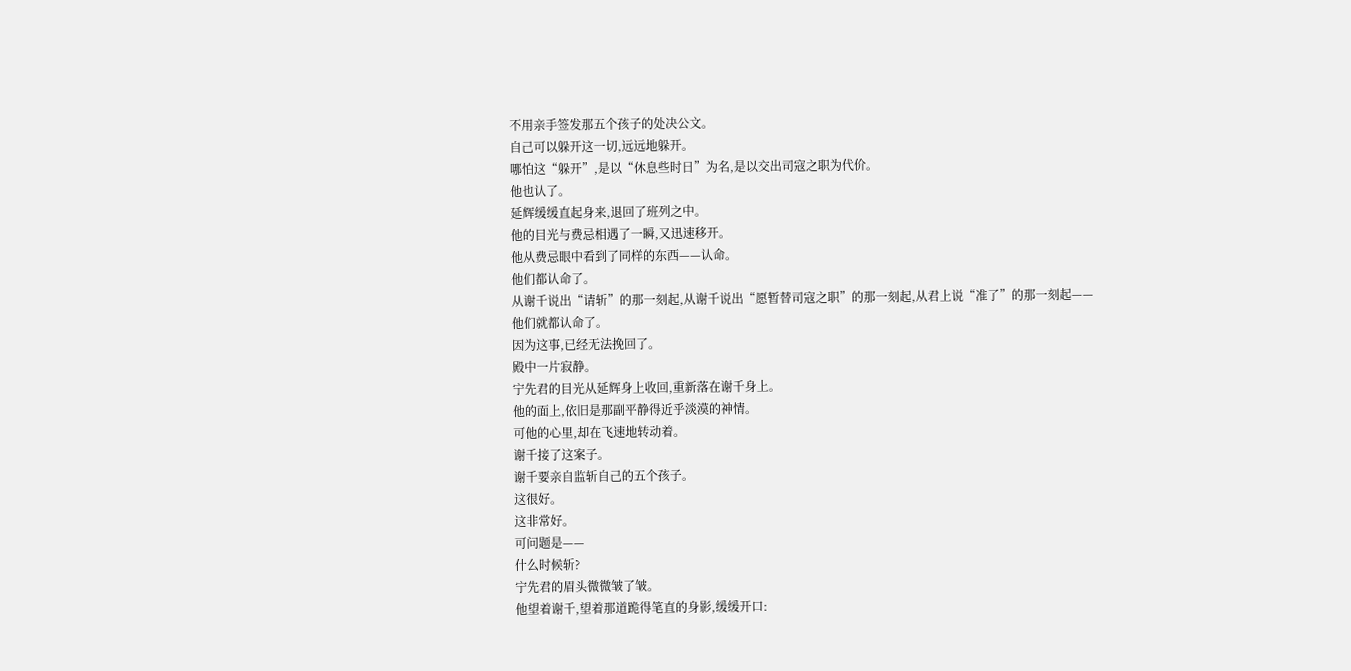不用亲手签发那五个孩子的处决公文。
自己可以躲开这一切,远远地躲开。
哪怕这“躲开”,是以“休息些时日”为名,是以交出司寇之职为代价。
他也认了。
延辉缓缓直起身来,退回了班列之中。
他的目光与费忌相遇了一瞬,又迅速移开。
他从费忌眼中看到了同样的东西——认命。
他们都认命了。
从谢千说出“请斩”的那一刻起,从谢千说出“愿暂替司寇之职”的那一刻起,从君上说“准了”的那一刻起——
他们就都认命了。
因为这事,已经无法挽回了。
殿中一片寂静。
宁先君的目光从延辉身上收回,重新落在谢千身上。
他的面上,依旧是那副平静得近乎淡漠的神情。
可他的心里,却在飞速地转动着。
谢千接了这案子。
谢千要亲自监斩自己的五个孩子。
这很好。
这非常好。
可问题是——
什么时候斩?
宁先君的眉头微微皱了皱。
他望着谢千,望着那道跪得笔直的身影,缓缓开口: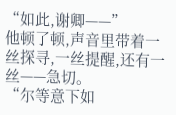“如此,谢卿——”
他顿了顿,声音里带着一丝探寻,一丝提醒,还有一丝——急切。
“尔等意下如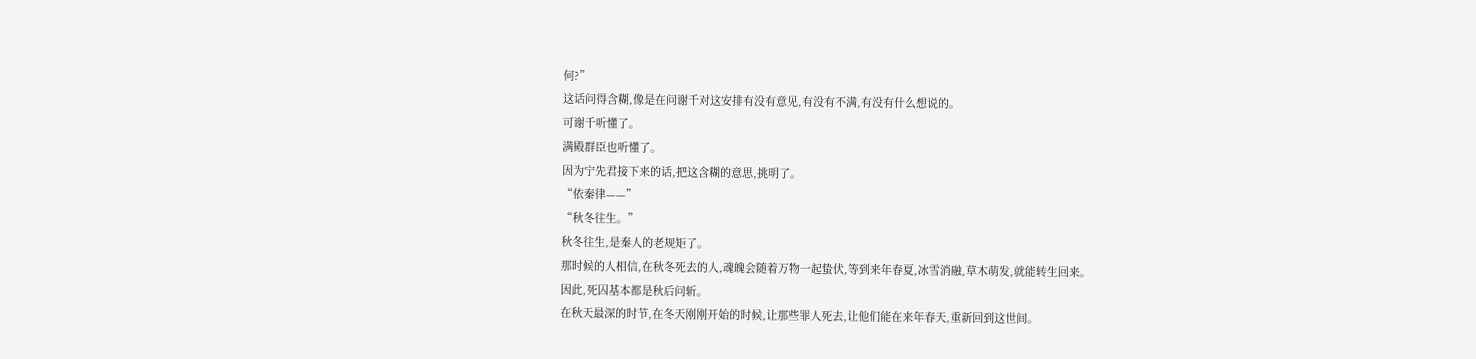何?”
这话问得含糊,像是在问谢千对这安排有没有意见,有没有不满,有没有什么想说的。
可谢千听懂了。
满殿群臣也听懂了。
因为宁先君接下来的话,把这含糊的意思,挑明了。
“依秦律——”
“秋冬往生。”
秋冬往生,是秦人的老规矩了。
那时候的人相信,在秋冬死去的人,魂魄会随着万物一起蛰伏,等到来年春夏,冰雪消融,草木萌发,就能转生回来。
因此,死囚基本都是秋后问斩。
在秋天最深的时节,在冬天刚刚开始的时候,让那些罪人死去,让他们能在来年春天,重新回到这世间。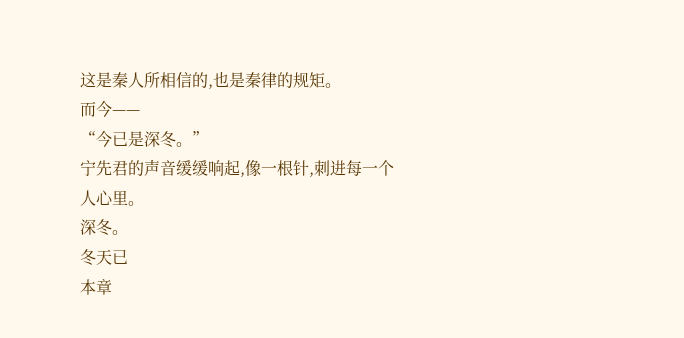这是秦人所相信的,也是秦律的规矩。
而今——
“今已是深冬。”
宁先君的声音缓缓响起,像一根针,刺进每一个人心里。
深冬。
冬天已
本章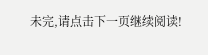未完,请点击下一页继续阅读!